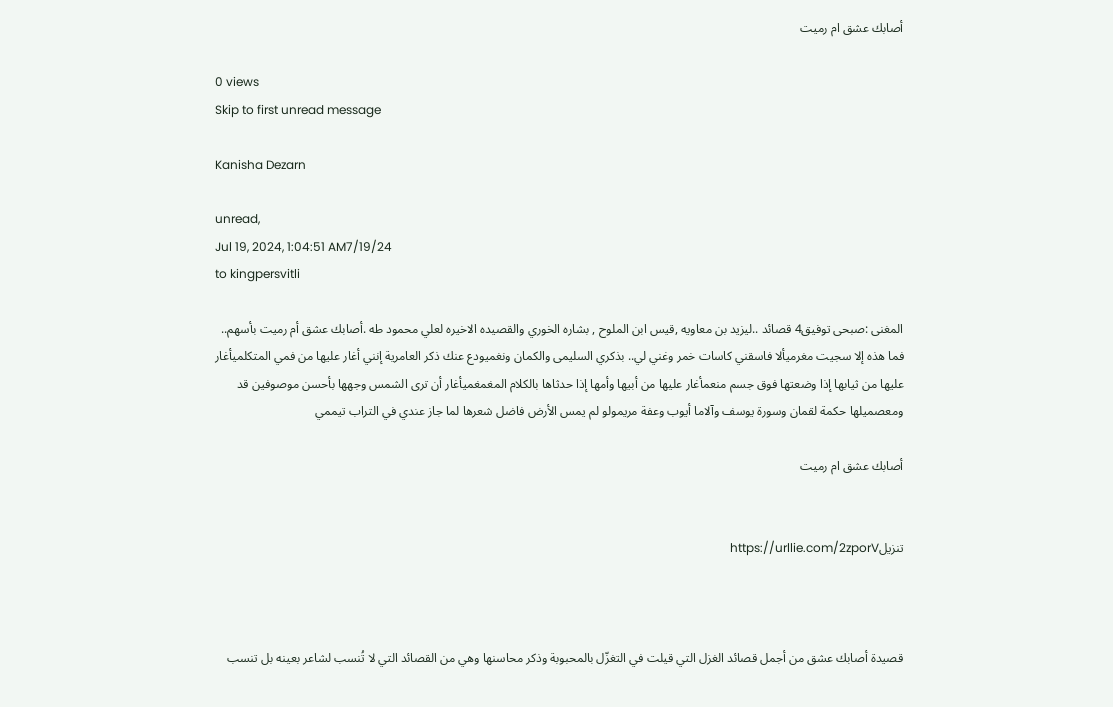أصابك عشق ام رميت

0 views
Skip to first unread message

Kanisha Dezarn

unread,
Jul 19, 2024, 1:04:51 AM7/19/24
to kingpersvitli

المغنى :صبحى توفيق4 قصائد ..ليزيد بن معاويه ,قيس ابن الملوح , بشاره الخوري والقصيده الاخيره لعلي محمود طه .أصابك عشق أم رميت بأسهم.. فما هذه إلا سجيت مغرميألا فاسقني كاسات خمر وغني لي.. بذكري السليمى والكمان ونغميودع عنك ذكر العامرية إنني أغار عليها من فمي المتكلميأغار عليها من ثيابها إذا وضعتها فوق جسم منعمأغار عليها من أبيها وأمها إذا حدثاها بالكلام المغمغميأغار أن ترى الشمس وجهها بأحسن موصوفين قد ومعصميلها حكمة لقمان وسورة يوسف وآلاما أيوب وعفة مريمولو لم يمس الأرض فاضل شعرها لما جاز عندي في التراب تيممي

أصابك عشق ام رميت


تنزيلhttps://urllie.com/2zporV



قصيدة أصابك عشق من أجمل قصائد الغزل التي قيلت في التغزّل بالمحبوبة وذكر محاسنها وهي من القصائد التي لا تُنسب لشاعر بعينه بل تنسب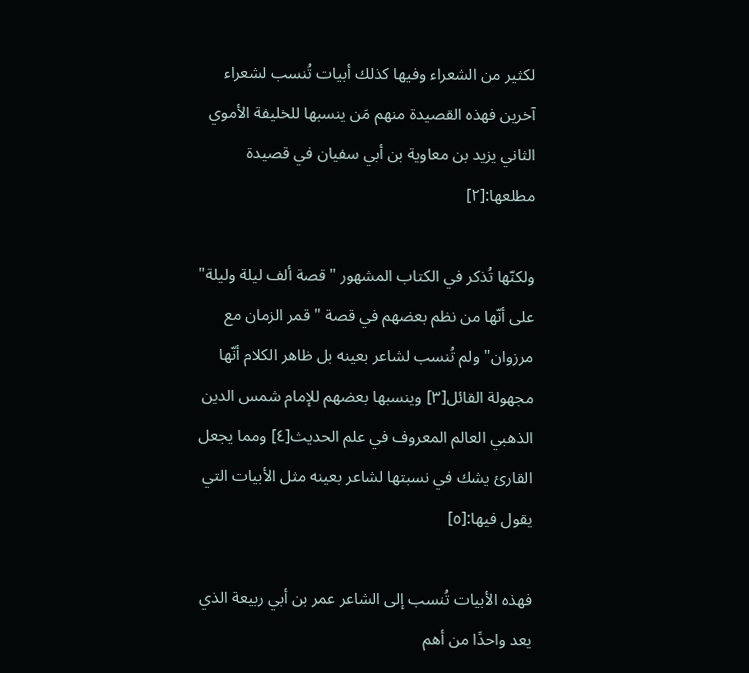لكثير من الشعراء وفيها كذلك أبيات تُنسب لشعراء آخرين فهذه القصيدة منهم مَن ينسبها للخليفة الأموي الثاني يزيد بن معاوية بن أبي سفيان في قصيدة مطلعها:[٢]

ولكنّها تُذكر في الكتاب المشهور "قصة ألف ليلة وليلة" على أنّها من نظم بعضهم في قصة "قمر الزمان مع مرزوان" ولم تُنسب لشاعر بعينه بل ظاهر الكلام أنّها مجهولة القائل[٣] وينسبها بعضهم للإمام شمس الدين الذهبي العالم المعروف في علم الحديث[٤] ومما يجعل القارئ يشك في نسبتها لشاعر بعينه مثل الأبيات التي يقول فيها:[٥]

فهذه الأبيات تُنسب إلى الشاعر عمر بن أبي ربيعة الذي يعد واحدًا من أهم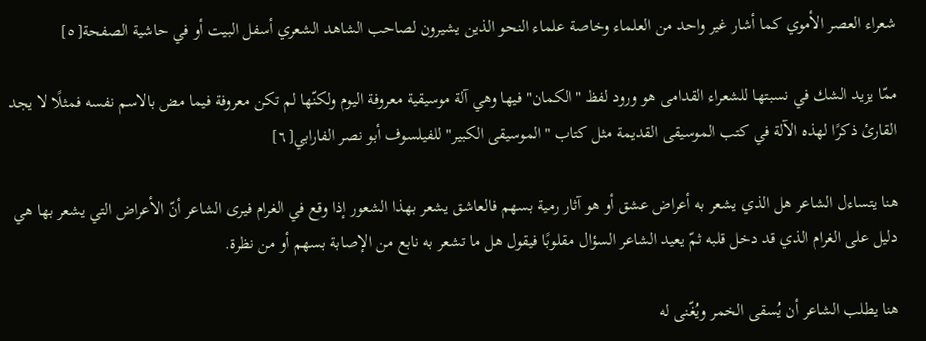شعراء العصر الأموي كما أشار غير واحد من العلماء وخاصة علماء النحو الذين يشيرون لصاحب الشاهد الشعري أسفل البيت أو في حاشية الصفحة[٥]

ممّا يزيد الشك في نسبتها للشعراء القدامى هو ورود لفظ "الكمان" فيها وهي آلة موسيقية معروفة اليوم ولكنّها لم تكن معروفة فيما مض بالاسم نفسه فمثلًا لا يجد القارئ ذكرًا لهذه الآلة في كتب الموسيقى القديمة مثل كتاب "الموسيقى الكبير" للفيلسوف أبو نصر الفارابي[٦]

هنا يتساءل الشاعر هل الذي يشعر به أعراض عشق أو هو آثار رمية بسهم فالعاشق يشعر بهذا الشعور إذا وقع في الغرام فيرى الشاعر أنّ الأعراض التي يشعر بها هي دليل على الغرام الذي قد دخل قلبه ثمّ يعيد الشاعر السؤال مقلوبًا فيقول هل ما تشعر به نابع من الإصابة بسهم أو من نظرة.

هنا يطلب الشاعر أن يُسقى الخمر ويُغّنى له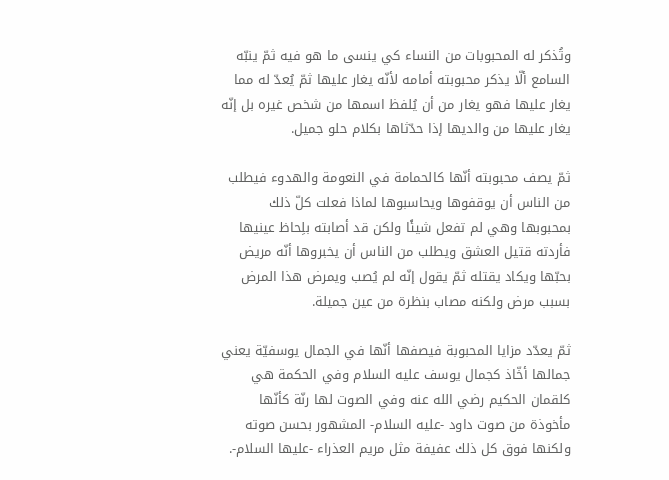وتُذكر له المحبوبات من النساء كي ينسى ما هو فيه ثمّ ينبّه السامع ألّا يذكر محبوبته أمامه لأنّه يغار عليها ثمّ يُعدّ له مما يغار عليها فهو يغار من أن يُلفظ اسمها من شخص غيره بل إنّه يغار عليها من والديها إذا حدّثاها بكلام حلو جميل.

ثمّ يصف محبوبته أنّها كالحمامة في النعومة والهدوء فيطلب من الناس أن يوقفوها ويحاسبوها لماذا فعلت كلّ ذلك بمحبوبها وهي لم تفعل شيئًا ولكن قد أصابته بلِحاظ عينيها فأردته قتيل العشق ويطلب من الناس أن يخبروها أنّه مريض بحبّها ويكاد يقتله ثمّ يقول إنّه لم يُصب ويمرض هذا المرض بسبب مرض ولكنه مصاب بنظرة من عين جميلة.

ثمّ يعدّد مزايا المحبوبة فيصفها أنّها في الجمال يوسفيّة يعني جمالها أخّاذ كجمال يوسف عليه السلام وفي الحكمة هي كلقمان الحكيم رضي الله عنه وفي الصوت لها رنّة كأنّها مأخوذة من صوت داود -عليه السلام- المشهور بحسن صوته ولكنها فوق كل ذلك عفيفة مثل مريم العذراء -عليها السلام-.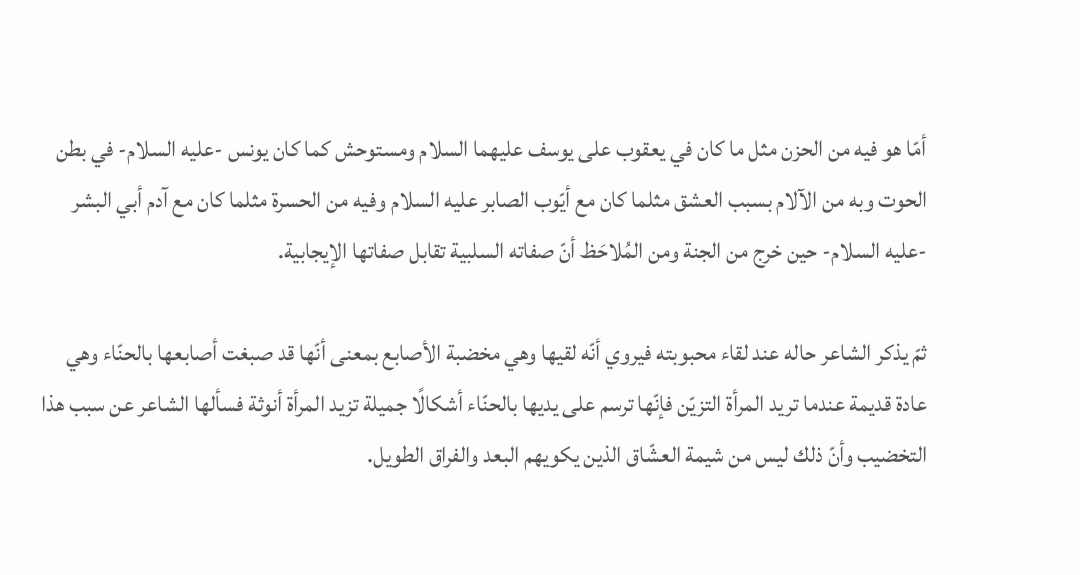أمّا هو فيه من الحزن مثل ما كان في يعقوب على يوسف عليهما السلام ومستوحش كما كان يونس -عليه السلام- في بطن الحوت وبه من الآلام بسبب العشق مثلما كان مع أيّوب الصابر عليه السلام وفيه من الحسرة مثلما كان مع آدم أبي البشر -عليه السلام- حين خرج من الجنة ومن المُلاحَظ أنّ صفاته السلبية تقابل صفاتها الإيجابية.

ثمّ يذكر الشاعر حاله عند لقاء محبوبته فيروي أنّه لقيها وهي مخضبة الأصابع بمعنى أنّها قد صبغت أصابعها بالحنّاء وهي عادة قديمة عندما تريد المرأة التزيّن فإنّها ترسم على يديها بالحنّاء أشكالًا جميلة تزيد المرأة أنوثة فسألها الشاعر عن سبب هذا التخضيب وأنّ ذلك ليس من شيمة العشّاق الذين يكويهم البعد والفراق الطويل.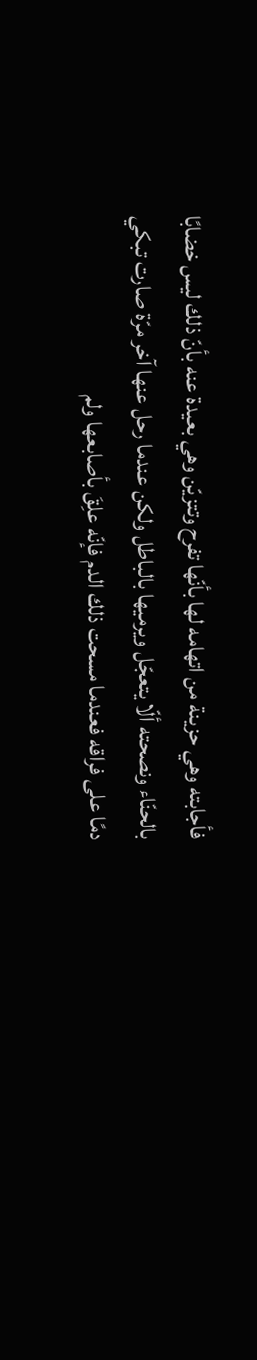فأجابته وهي حزينة من اتهامه لها بأنّها تفرح وتتزيّن وهي بعيدة عنه بأنّ ذلك ليس خضابًا بالحنّاء ونصحته ألّا يتعجّل ويرميها بالباطل ولكن عندما رحل عنها آخر مرّة صارت تبكي دمًا على فراقه فعندما مسحت ذلك الدم فإنّه علِقَ بأصابعها ولم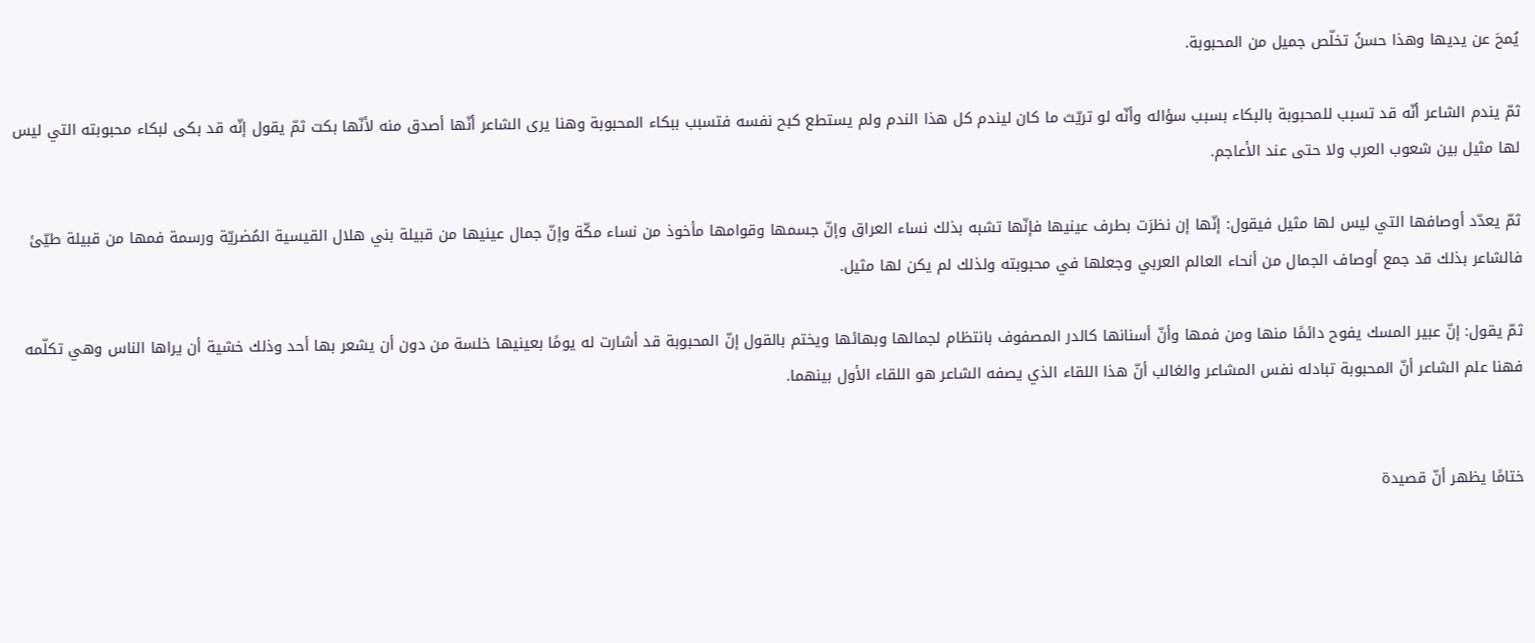يُمحَ عن يديها وهذا حسنُ تخلّص جميل من المحبوبة.

ثمّ يندم الشاعر أنّه قد تسبب للمحبوبة بالبكاء بسبب سؤاله وأنّه لو تريّث ما كان ليندم كل هذا الندم ولم يستطع كبح نفسه فتسبب ببكاء المحبوبة وهنا يرى الشاعر أنّها أصدق منه لأنّها بكت ثمّ يقول إنّه قد بكى لبكاء محبوبته التي ليس لها مثيل بين شعوب العرب ولا حتى عند الأعاجم.

ثمّ يعدّد أوصافها التي ليس لها مثيل فيقول: إنّها إن نظرَت بطرف عينيها فإنّها تشبه بذلك نساء العراق وإنّ جسمها وقوامها مأخوذ من نساء مكّة وإنّ جمال عينيها من قبيلة بني هلال القيسية المُضريّة ورسمة فمها من قبيلة طيّئ فالشاعر بذلك قد جمع أوصاف الجمال من أنحاء العالم العربي وجعلها في محبوبته ولذلك لم يكن لها مثيل.

ثمّ يقول: إنّ عبير المسك يفوح دائمًا منها ومن فمها وأنّ أسنانها كالدر المصفوف بانتظام لجمالها وبهائها ويختم بالقول إنّ المحبوبة قد أشارت له يومًا بعينيها خلسة من دون أن يشعر بها أحد وذلك خشية أن يراها الناس وهي تكلّمه فهنا علم الشاعر أنّ المحبوبة تبادله نفس المشاعر والغالب أنّ هذا اللقاء الذي يصفه الشاعر هو اللقاء الأول بينهما.


ختامًا يظهر أنّ قصيدة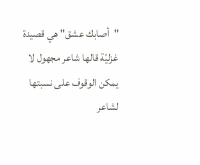"أصابك عشق" هي قصيدة غزليّة قالها شاعر مجهول لا يمكن الوقوف على نسبتها لشاعر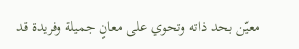معيّن بحد ذاته وتحوي على معانٍ جميلة وفريدة قد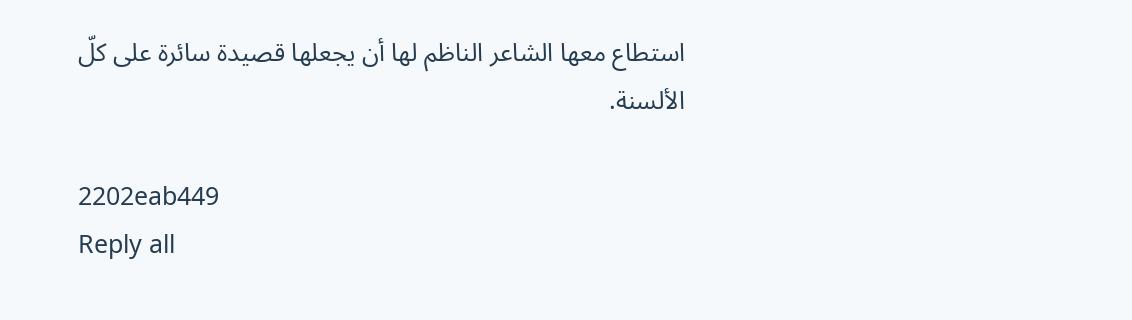استطاع معها الشاعر الناظم لها أن يجعلها قصيدة سائرة على كلّ الألسنة.

2202eab449
Reply all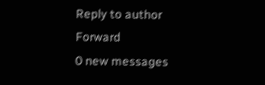Reply to author
Forward
0 new messages